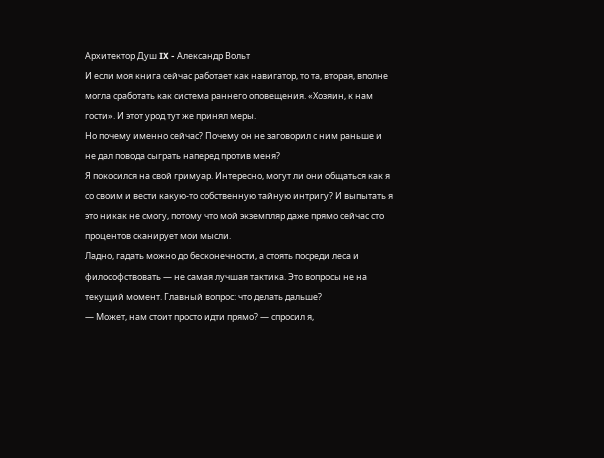Архитектор Душ IX - Александр Вольт
И если моя книга сейчас работает как навигатор, то та, вторая, вполне могла сработать как система раннего оповещения. «Хозяин, к нам гости». И этот урод тут же принял меры.
Но почему именно сейчас? Почему он не заговорил с ним раньше и не дал повода сыграть наперед против меня?
Я покосился на свой гримуар. Интересно, могут ли они общаться как я со своим и вести какую-то собственную тайную интригу? И выпытать я это никак не смогу, потому что мой экземпляр даже прямо сейчас сто процентов сканирует мои мысли.
Ладно, гадать можно до бесконечности, а стоять посреди леса и философствовать — не самая лучшая тактика. Это вопросы не на текущий момент. Главный вопрос: что делать дальше?
— Может, нам стоит просто идти прямо? — спросил я,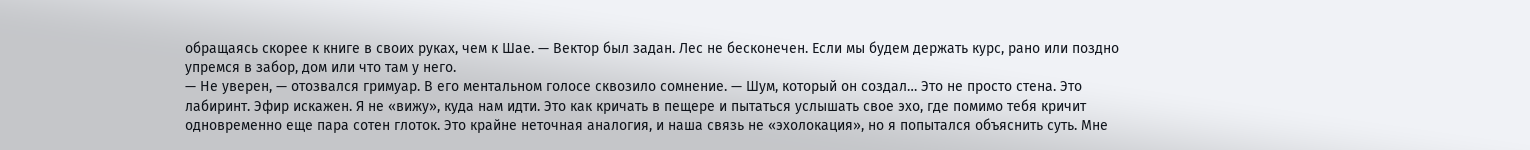обращаясь скорее к книге в своих руках, чем к Шае. — Вектор был задан. Лес не бесконечен. Если мы будем держать курс, рано или поздно упремся в забор, дом или что там у него.
— Не уверен, — отозвался гримуар. В его ментальном голосе сквозило сомнение. — Шум, который он создал… Это не просто стена. Это лабиринт. Эфир искажен. Я не «вижу», куда нам идти. Это как кричать в пещере и пытаться услышать свое эхо, где помимо тебя кричит одновременно еще пара сотен глоток. Это крайне неточная аналогия, и наша связь не «эхолокация», но я попытался объяснить суть. Мне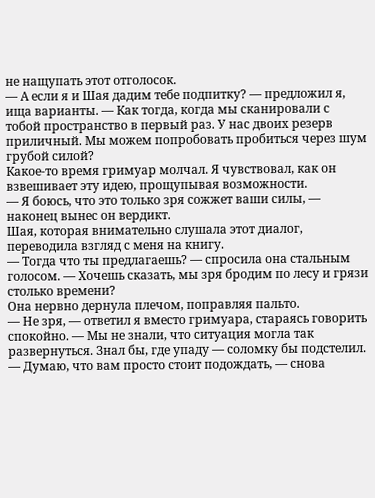не нащупать этот отголосок.
— А если я и Шая дадим тебе подпитку? — предложил я, ища варианты. — Как тогда, когда мы сканировали с тобой пространство в первый раз. У нас двоих резерв приличный. Мы можем попробовать пробиться через шум грубой силой?
Какое-то время гримуар молчал. Я чувствовал, как он взвешивает эту идею, прощупывая возможности.
— Я боюсь, что это только зря сожжет ваши силы, — наконец вынес он вердикт.
Шая, которая внимательно слушала этот диалог, переводила взгляд с меня на книгу.
— Тогда что ты предлагаешь? — спросила она стальным голосом. — Хочешь сказать, мы зря бродим по лесу и грязи столько времени?
Она нервно дернула плечом, поправляя пальто.
— Не зря, — ответил я вместо гримуара, стараясь говорить спокойно. — Мы не знали, что ситуация могла так развернуться. Знал бы, где упаду — соломку бы подстелил.
— Думаю, что вам просто стоит подождать, — снова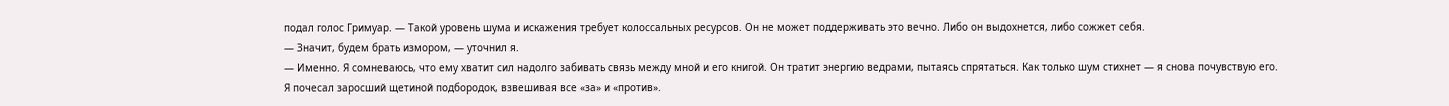подал голос Гримуар. — Такой уровень шума и искажения требует колоссальных ресурсов. Он не может поддерживать это вечно. Либо он выдохнется, либо сожжет себя.
— Значит, будем брать измором, — уточнил я.
— Именно. Я сомневаюсь, что ему хватит сил надолго забивать связь между мной и его книгой. Он тратит энергию ведрами, пытаясь спрятаться. Как только шум стихнет — я снова почувствую его.
Я почесал заросший щетиной подбородок, взвешивая все «за» и «против».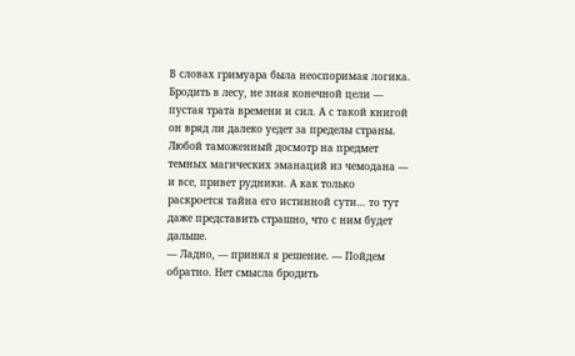В словах гримуара была неоспоримая логика. Бродить в лесу, не зная конечной цели — пустая трата времени и сил. А с такой книгой он вряд ли далеко уедет за пределы страны. Любой таможенный досмотр на предмет темных магических эманаций из чемодана — и все, привет рудники. А как только раскроется тайна его истинной сути… то тут даже представить страшно, что с ним будет дальше.
— Ладно, — принял я решение. — Пойдем обратно. Нет смысла бродить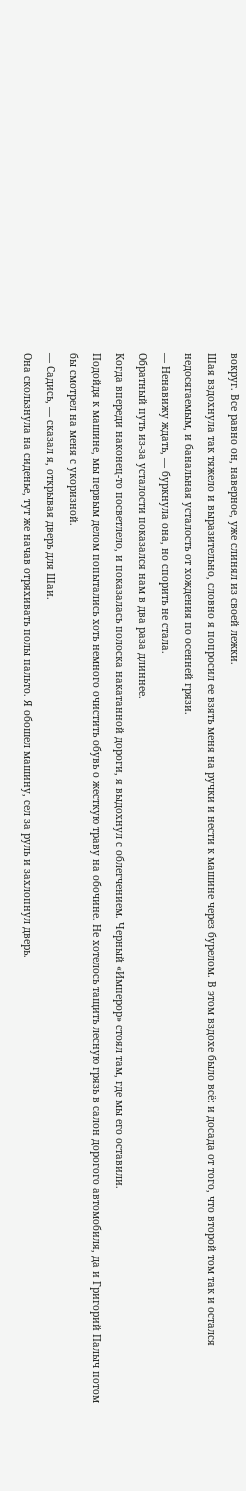вокруг. Все равно он, наверное, уже слинял из своей лежки.
Шая вздохнула так тяжело и выразительно, словно я попросил ее взять меня на ручки и нести к машине через бурелом. В этом вздохе было всё: и досада от того, что второй том так и остался недосягаемым, и банальная усталость от хождения по осенней грязи.
— Ненавижу ждать, — буркнула она, но спорить не стала.
Обратный путь из-за усталости показался нам в два раза длиннее.
Когда впереди наконец-то посветлело, и показалась полоска накатанной дороги, я выдохнул с облегчением. Черный «Имперор» стоял там, где мы его оставили.
Подойдя к машине, мы первым делом попытались хоть немного очистить обувь о жесткую траву на обочине. Не хотелось тащить лесную грязь в салон дорогого автомобиля, да и Григорий Палыч потом бы смотрел на меня с укоризной.
— Садись, — сказал я, открывая дверь для Шаи.
Она скользнула на сиденье, тут же начав отряхивать полы пальто. Я обошел машину, сел за руль и захлопнул дверь.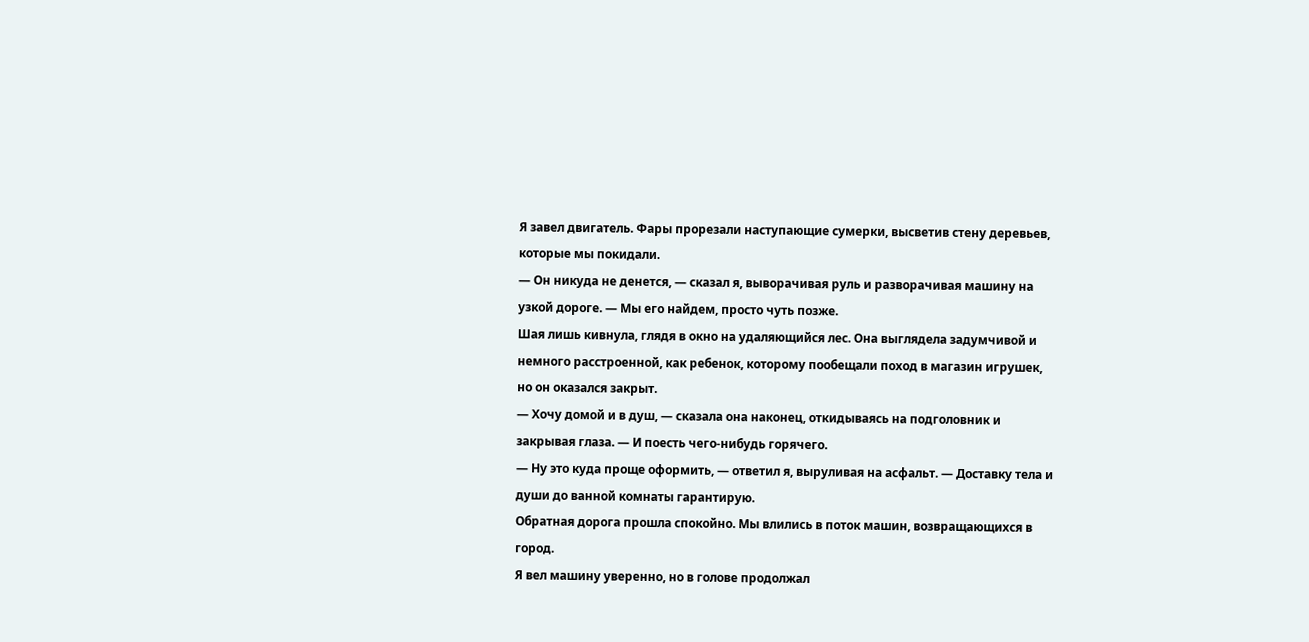Я завел двигатель. Фары прорезали наступающие сумерки, высветив стену деревьев, которые мы покидали.
— Он никуда не денется, — сказал я, выворачивая руль и разворачивая машину на узкой дороге. — Мы его найдем, просто чуть позже.
Шая лишь кивнула, глядя в окно на удаляющийся лес. Она выглядела задумчивой и немного расстроенной, как ребенок, которому пообещали поход в магазин игрушек, но он оказался закрыт.
— Хочу домой и в душ, — сказала она наконец, откидываясь на подголовник и закрывая глаза. — И поесть чего-нибудь горячего.
— Ну это куда проще оформить, — ответил я, выруливая на асфальт. — Доставку тела и души до ванной комнаты гарантирую.
Обратная дорога прошла спокойно. Мы влились в поток машин, возвращающихся в город.
Я вел машину уверенно, но в голове продолжал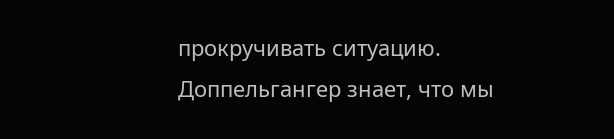прокручивать ситуацию. Доппельгангер знает, что мы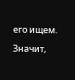его ищем. Значит,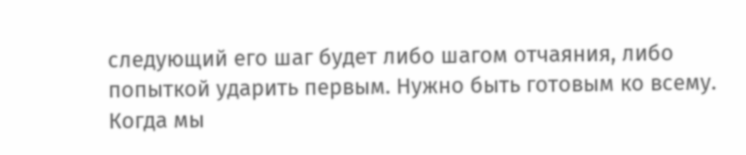следующий его шаг будет либо шагом отчаяния, либо попыткой ударить первым. Нужно быть готовым ко всему.
Когда мы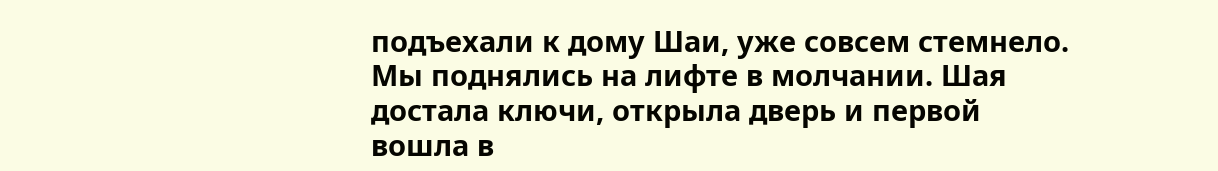подъехали к дому Шаи, уже совсем стемнело.
Мы поднялись на лифте в молчании. Шая достала ключи, открыла дверь и первой вошла в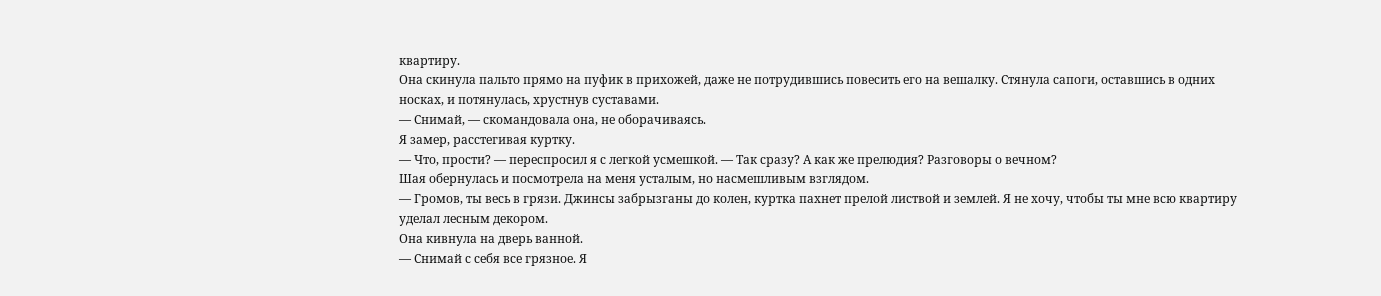квартиру.
Она скинула пальто прямо на пуфик в прихожей, даже не потрудившись повесить его на вешалку. Стянула сапоги, оставшись в одних носках, и потянулась, хрустнув суставами.
— Снимай, — скомандовала она, не оборачиваясь.
Я замер, расстегивая куртку.
— Что, прости? — переспросил я с легкой усмешкой. — Так сразу? А как же прелюдия? Разговоры о вечном?
Шая обернулась и посмотрела на меня усталым, но насмешливым взглядом.
— Громов, ты весь в грязи. Джинсы забрызганы до колен, куртка пахнет прелой листвой и землей. Я не хочу, чтобы ты мне всю квартиру уделал лесным декором.
Она кивнула на дверь ванной.
— Снимай с себя все грязное. Я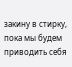закину в стирку, пока мы будем приводить себя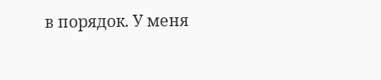в порядок. У меня